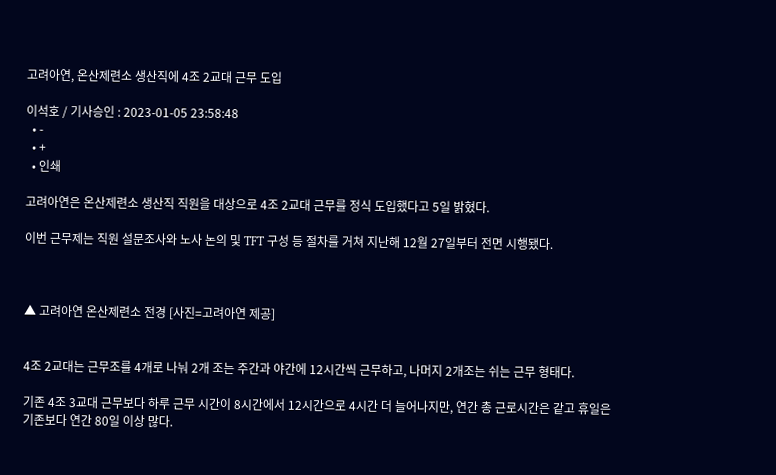고려아연, 온산제련소 생산직에 4조 2교대 근무 도입

이석호 / 기사승인 : 2023-01-05 23:58:48
  • -
  • +
  • 인쇄

고려아연은 온산제련소 생산직 직원을 대상으로 4조 2교대 근무를 정식 도입했다고 5일 밝혔다.

이번 근무제는 직원 설문조사와 노사 논의 및 TFT 구성 등 절차를 거쳐 지난해 12월 27일부터 전면 시행됐다.



▲ 고려아연 온산제련소 전경 [사진=고려아연 제공]


4조 2교대는 근무조를 4개로 나눠 2개 조는 주간과 야간에 12시간씩 근무하고, 나머지 2개조는 쉬는 근무 형태다.

기존 4조 3교대 근무보다 하루 근무 시간이 8시간에서 12시간으로 4시간 더 늘어나지만, 연간 총 근로시간은 같고 휴일은 기존보다 연간 80일 이상 많다.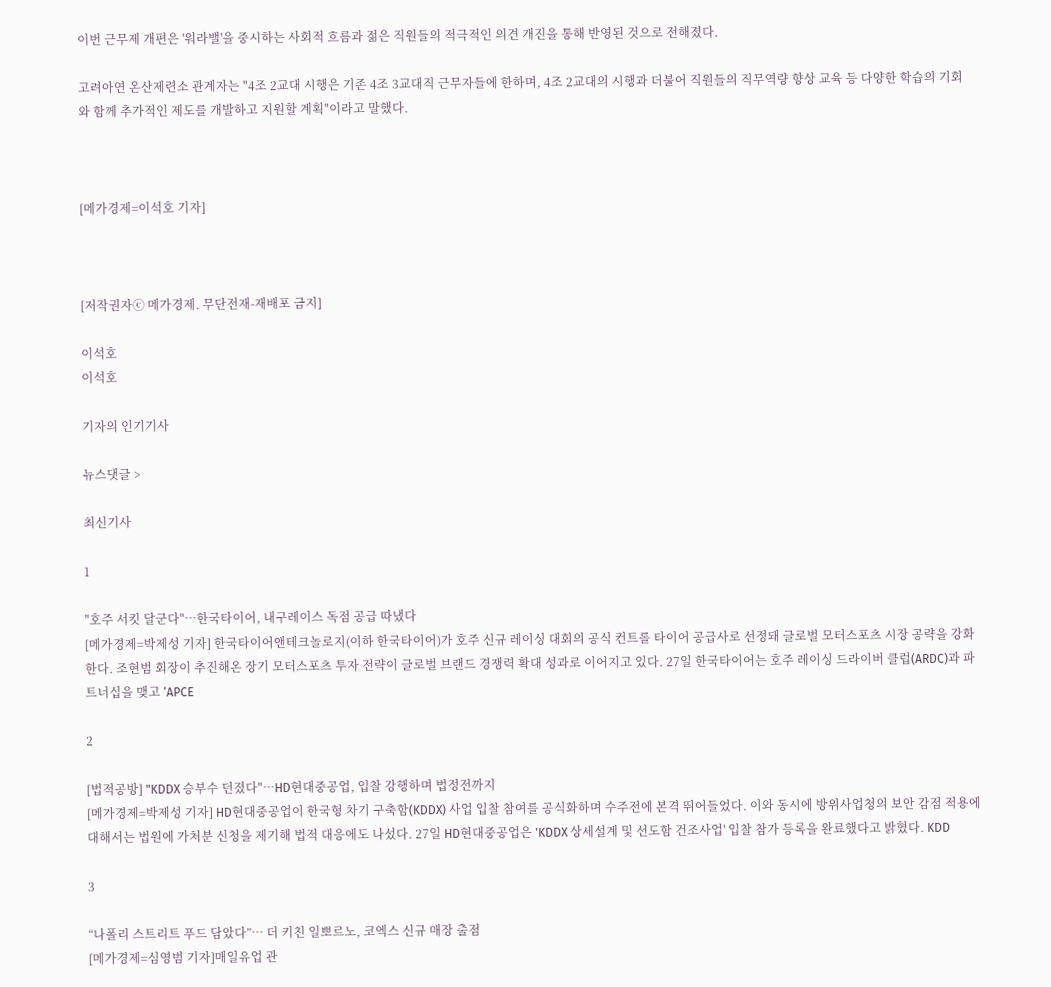이번 근무제 개편은 '워라밸'을 중시하는 사회적 흐름과 젊은 직원들의 적극적인 의견 개진을 통해 반영된 것으로 전해졌다.

고려아연 온산제련소 관계자는 "4조 2교대 시행은 기존 4조 3교대직 근무자들에 한하며, 4조 2교대의 시행과 더불어 직원들의 직무역량 향상 교육 등 다양한 학습의 기회와 함께 추가적인 제도를 개발하고 지원할 계획"이라고 말했다.



[메가경제=이석호 기자]



[저작권자ⓒ 메가경제. 무단전재-재배포 금지]

이석호
이석호

기자의 인기기사

뉴스댓글 >

최신기사

1

"호주 서킷 달군다"…한국타이어, 내구레이스 독점 공급 따냈다
[메가경제=박제성 기자] 한국타이어앤테크놀로지(이하 한국타이어)가 호주 신규 레이싱 대회의 공식 컨트롤 타이어 공급사로 선정돼 글로벌 모터스포츠 시장 공략을 강화한다. 조현범 회장이 추진해온 장기 모터스포츠 투자 전략이 글로벌 브랜드 경쟁력 확대 성과로 이어지고 있다. 27일 한국타이어는 호주 레이싱 드라이버 클럽(ARDC)과 파트너십을 맺고 ‘APCE

2

[법적공방] "KDDX 승부수 던졌다"…HD현대중공업, 입찰 강행하며 법정전까지
[메가경제=박제성 기자] HD현대중공업이 한국형 차기 구축함(KDDX) 사업 입찰 참여를 공식화하며 수주전에 본격 뛰어들었다. 이와 동시에 방위사업청의 보안 감점 적용에 대해서는 법원에 가처분 신청을 제기해 법적 대응에도 나섰다. 27일 HD현대중공업은 'KDDX 상세설계 및 선도함 건조사업' 입찰 참가 등록을 완료했다고 밝혔다. KDD

3

“나폴리 스트리트 푸드 담았다”… 더 키친 일뽀르노, 코엑스 신규 매장 출점
[메가경제=심영범 기자]매일유업 관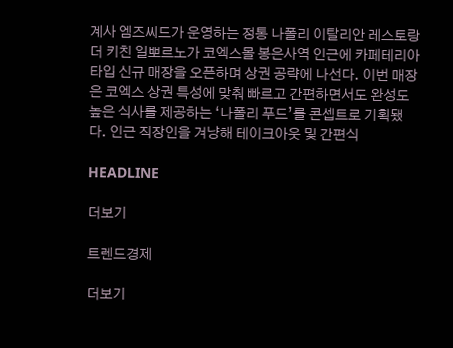계사 엠즈씨드가 운영하는 정통 나폴리 이탈리안 레스토랑 더 키친 일뽀르노가 코엑스몰 봉은사역 인근에 카페테리아 타입 신규 매장을 오픈하며 상권 공략에 나선다. 이번 매장은 코엑스 상권 특성에 맞춰 빠르고 간편하면서도 완성도 높은 식사를 제공하는 ‘나폴리 푸드’를 콘셉트로 기획됐다. 인근 직장인을 겨냥해 테이크아웃 및 간편식

HEADLINE

더보기

트렌드경제

더보기